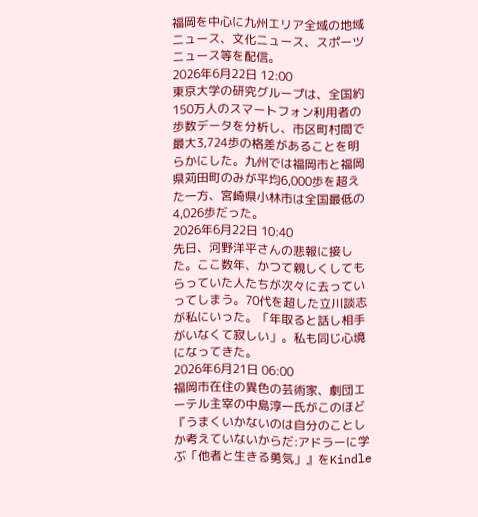福岡を中心に九州エリア全域の地域ニュース、文化ニュース、スポーツニュース等を配信。
2026年6月22日 12:00
東京大学の研究グループは、全国約150万人のスマートフォン利用者の歩数データを分析し、市区町村間で最大3,724歩の格差があることを明らかにした。九州では福岡市と福岡県苅田町のみが平均6,000歩を超えた一方、宮崎県小林市は全国最低の4,026歩だった。
2026年6月22日 10:40
先日、河野洋平さんの悲報に接した。ここ数年、かつて親しくしてもらっていた人たちが次々に去っていってしまう。70代を超した立川談志が私にいった。「年取ると話し相手がいなくて寂しい」。私も同じ心境になってきた。
2026年6月21日 06:00
福岡市在住の異色の芸術家、劇団エーテル主宰の中島淳一氏がこのほど『うまくいかないのは自分のことしか考えていないからだ:アドラーに学ぶ「他者と生きる勇気」』をKindle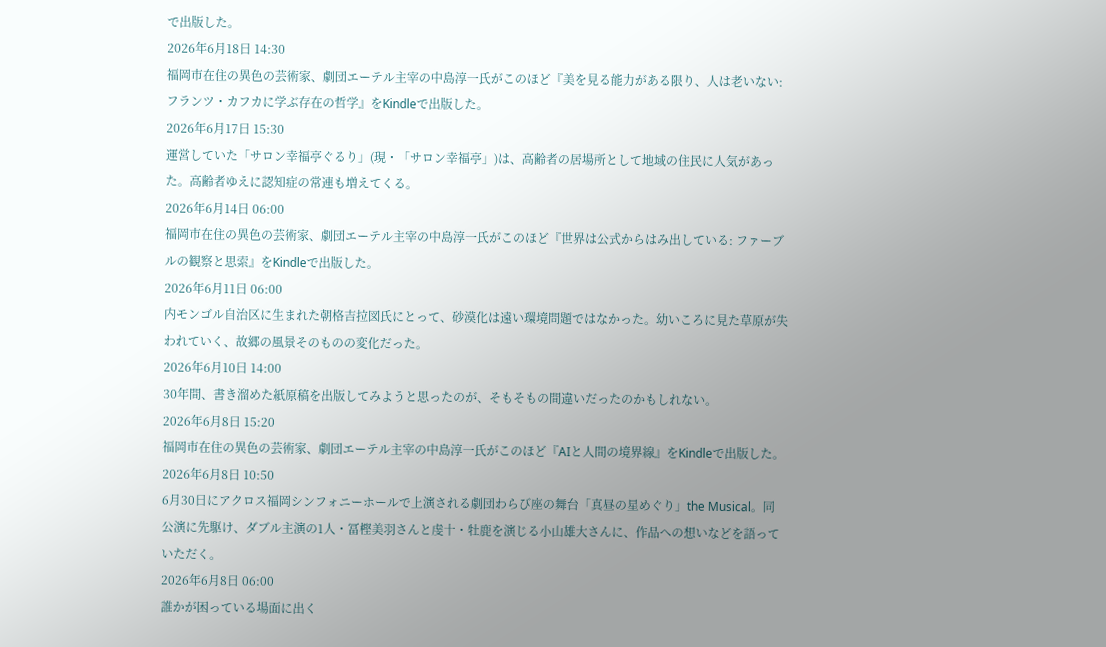で出版した。
2026年6月18日 14:30
福岡市在住の異色の芸術家、劇団エーテル主宰の中島淳一氏がこのほど『美を見る能力がある限り、人は老いない:フランツ・カフカに学ぶ存在の哲学』をKindleで出版した。
2026年6月17日 15:30
運営していた「サロン幸福亭ぐるり」(現・「サロン幸福亭」)は、高齢者の居場所として地域の住民に人気があった。高齢者ゆえに認知症の常連も増えてくる。
2026年6月14日 06:00
福岡市在住の異色の芸術家、劇団エーテル主宰の中島淳一氏がこのほど『世界は公式からはみ出している: ファーブルの観察と思索』をKindleで出版した。
2026年6月11日 06:00
内モンゴル自治区に生まれた朝格吉拉図氏にとって、砂漠化は遠い環境問題ではなかった。幼いころに見た草原が失われていく、故郷の風景そのものの変化だった。
2026年6月10日 14:00
30年間、書き溜めた紙原稿を出版してみようと思ったのが、そもそもの間違いだったのかもしれない。
2026年6月8日 15:20
福岡市在住の異色の芸術家、劇団エーテル主宰の中島淳一氏がこのほど『AIと人間の境界線』をKindleで出版した。
2026年6月8日 10:50
6月30日にアクロス福岡シンフォニーホールで上演される劇団わらび座の舞台「真昼の星めぐり」the Musical。同公演に先駆け、ダブル主演の1人・冨樫美羽さんと虔十・牡鹿を演じる小山雄大さんに、作品への想いなどを語っていただく。
2026年6月8日 06:00
誰かが困っている場面に出く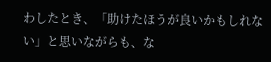わしたとき、「助けたほうが良いかもしれない」と思いながらも、な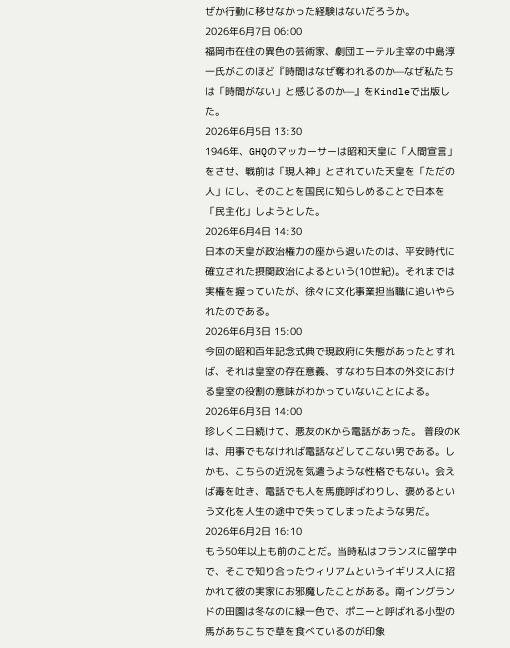ぜか行動に移せなかった経験はないだろうか。
2026年6月7日 06:00
福岡市在住の異色の芸術家、劇団エーテル主宰の中島淳一氏がこのほど『時間はなぜ奪われるのか—なぜ私たちは「時間がない」と感じるのか—』をKindleで出版した。
2026年6月5日 13:30
1946年、GHQのマッカーサーは昭和天皇に「人間宣言」をさせ、戦前は「現人神」とされていた天皇を「ただの人」にし、そのことを国民に知らしめることで日本を「民主化」しようとした。
2026年6月4日 14:30
日本の天皇が政治権力の座から退いたのは、平安時代に確立された摂関政治によるという(10世紀)。それまでは実権を握っていたが、徐々に文化事業担当職に追いやられたのである。
2026年6月3日 15:00
今回の昭和百年記念式典で現政府に失態があったとすれば、それは皇室の存在意義、すなわち日本の外交における皇室の役割の意味がわかっていないことによる。
2026年6月3日 14:00
珍しく二日続けて、悪友のKから電話があった。 普段のKは、用事でもなければ電話などしてこない男である。しかも、こちらの近況を気遣うような性格でもない。会えば毒を吐き、電話でも人を馬鹿呼ばわりし、褒めるという文化を人生の途中で失ってしまったような男だ。
2026年6月2日 16:10
もう50年以上も前のことだ。当時私はフランスに留学中で、そこで知り合ったウィリアムというイギリス人に招かれて彼の実家にお邪魔したことがある。南イングランドの田園は冬なのに緑一色で、ポニーと呼ばれる小型の馬があちこちで草を食べているのが印象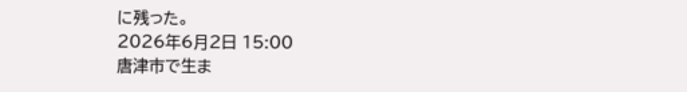に残った。
2026年6月2日 15:00
唐津市で生ま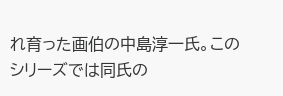れ育った画伯の中島淳一氏。このシリーズでは同氏の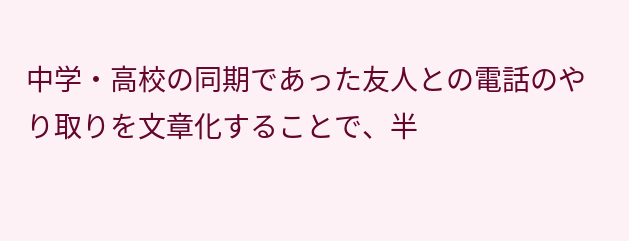中学・高校の同期であった友人との電話のやり取りを文章化することで、半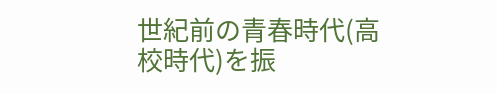世紀前の青春時代(高校時代)を振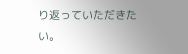り返っていただきたい。